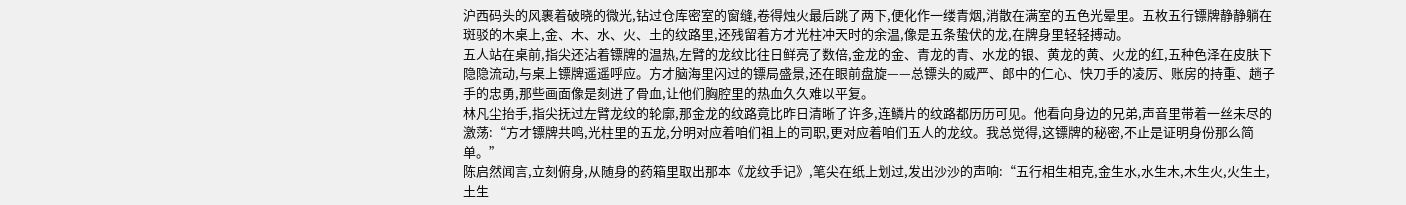沪西码头的风裹着破晓的微光,钻过仓库密室的窗缝,卷得烛火最后跳了两下,便化作一缕青烟,消散在满室的五色光晕里。五枚五行镖牌静静躺在斑驳的木桌上,金、木、水、火、土的纹路里,还残留着方才光柱冲天时的余温,像是五条蛰伏的龙,在牌身里轻轻搏动。
五人站在桌前,指尖还沾着镖牌的温热,左臂的龙纹比往日鲜亮了数倍,金龙的金、青龙的青、水龙的银、黄龙的黄、火龙的红,五种色泽在皮肤下隐隐流动,与桌上镖牌遥遥呼应。方才脑海里闪过的镖局盛景,还在眼前盘旋——总镖头的威严、郎中的仁心、快刀手的凌厉、账房的持重、趟子手的忠勇,那些画面像是刻进了骨血,让他们胸腔里的热血久久难以平复。
林凡尘抬手,指尖抚过左臂龙纹的轮廓,那金龙的纹路竟比昨日清晰了许多,连鳞片的纹路都历历可见。他看向身边的兄弟,声音里带着一丝未尽的激荡:“方才镖牌共鸣,光柱里的五龙,分明对应着咱们祖上的司职,更对应着咱们五人的龙纹。我总觉得,这镖牌的秘密,不止是证明身份那么简单。”
陈启然闻言,立刻俯身,从随身的药箱里取出那本《龙纹手记》,笔尖在纸上划过,发出沙沙的声响:“五行相生相克,金生水,水生木,木生火,火生土,土生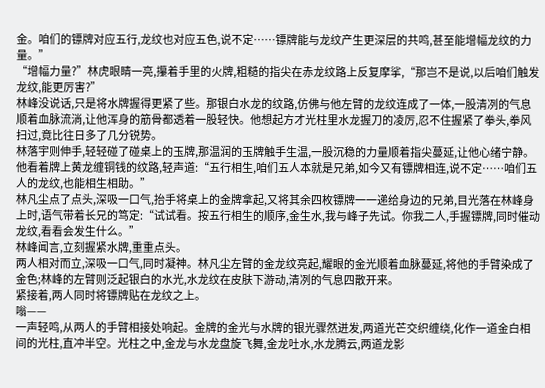金。咱们的镖牌对应五行,龙纹也对应五色,说不定……镖牌能与龙纹产生更深层的共鸣,甚至能增幅龙纹的力量。”
“增幅力量?”林虎眼睛一亮,攥着手里的火牌,粗糙的指尖在赤龙纹路上反复摩挲,“那岂不是说,以后咱们触发龙纹,能更厉害?”
林峰没说话,只是将水牌握得更紧了些。那银白水龙的纹路,仿佛与他左臂的龙纹连成了一体,一股清冽的气息顺着血脉流淌,让他浑身的筋骨都透着一股轻快。他想起方才光柱里水龙握刀的凌厉,忍不住握紧了拳头,拳风扫过,竟比往日多了几分锐势。
林落宇则伸手,轻轻碰了碰桌上的玉牌,那温润的玉牌触手生温,一股沉稳的力量顺着指尖蔓延,让他心绪宁静。他看着牌上黄龙缠铜钱的纹路,轻声道:“五行相生,咱们五人本就是兄弟,如今又有镖牌相连,说不定……咱们五人的龙纹,也能相生相助。”
林凡尘点了点头,深吸一口气,抬手将桌上的金牌拿起,又将其余四枚镖牌一一递给身边的兄弟,目光落在林峰身上时,语气带着长兄的笃定:“试试看。按五行相生的顺序,金生水,我与峰子先试。你我二人,手握镖牌,同时催动龙纹,看看会发生什么。”
林峰闻言,立刻握紧水牌,重重点头。
两人相对而立,深吸一口气,同时凝神。林凡尘左臂的金龙纹亮起,耀眼的金光顺着血脉蔓延,将他的手臂染成了金色;林峰的左臂则泛起银白的水光,水龙纹在皮肤下游动,清冽的气息四散开来。
紧接着,两人同时将镖牌贴在龙纹之上。
嗡——
一声轻鸣,从两人的手臂相接处响起。金牌的金光与水牌的银光骤然迸发,两道光芒交织缠绕,化作一道金白相间的光柱,直冲半空。光柱之中,金龙与水龙盘旋飞舞,金龙吐水,水龙腾云,两道龙影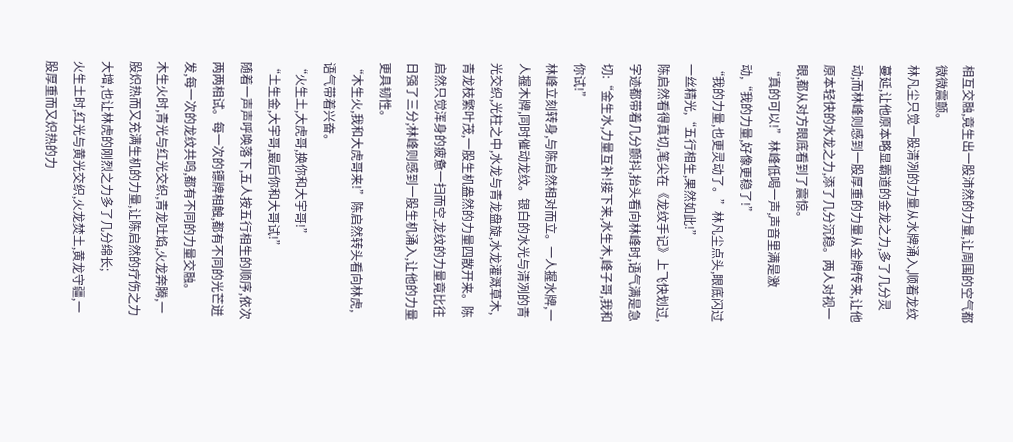相互交融,竟生出一股沛然的力量,让周围的空气都微微震颤。
林凡尘只觉一股清冽的力量从水牌涌入,顺着龙纹蔓延,让他原本略显霸道的金龙之力,多了几分灵动;而林峰则感到一股厚重的力量从金牌传来,让他原本轻快的水龙之力,添了几分沉稳。两人对视一眼,都从对方眼底看到了震惊。
“真的可以!”林峰低喝一声,声音里满是激动,“我的力量,好像更稳了!”
“我的力量,也更灵动了。”林凡尘点头,眼底闪过一丝精光,“五行相生,果然如此!”
陈启然看得真切,笔尖在《龙纹手记》上飞快划过,字迹都带着几分颤抖,抬头看向林峰时,语气满是急切:“金生水,力量互补!接下来,水生木,峰子哥,我和你试!”
林峰立刻转身,与陈启然相对而立。一人握水牌,一人握木牌,同时催动龙纹。银白的水光与清冽的青光交织,光柱之中,水龙与青龙盘旋,水龙灌溉草木,青龙枝繁叶茂,一股生机盎然的力量四散开来。陈启然只觉浑身的疲惫一扫而空,龙纹的力量竟比往日强了三分;林峰则感到一股生机涌入,让他的力量更具韧性。
“木生火,我和大虎哥来!”陈启然转头看向林虎,语气带着兴奋。
“火生土,大虎哥,换你和大宇哥!”
“土生金,大宇哥,最后你和大哥试!”
随着一声声呼唤落下,五人按五行相生的顺序,依次两两相试。每一次的镖牌相触,都有不同的光芒迸发,每一次的龙纹共鸣,都有不同的力量交融。
木生火时,青光与红光交织,青龙吐焰,火龙奔腾,一股炽热而又充满生机的力量,让陈启然的疗伤之力大增,也让林虎的刚烈之力多了几分绵长;
火生土时,红光与黄光交织,火龙焚土,黄龙守疆,一股厚重而又炽热的力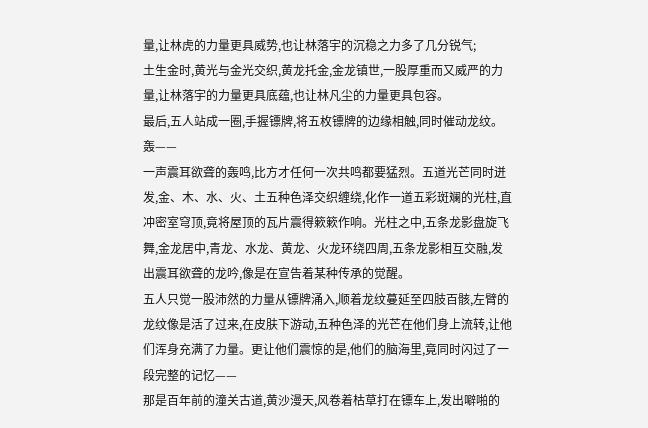量,让林虎的力量更具威势,也让林落宇的沉稳之力多了几分锐气;
土生金时,黄光与金光交织,黄龙托金,金龙镇世,一股厚重而又威严的力量,让林落宇的力量更具底蕴,也让林凡尘的力量更具包容。
最后,五人站成一圈,手握镖牌,将五枚镖牌的边缘相触,同时催动龙纹。
轰——
一声震耳欲聋的轰鸣,比方才任何一次共鸣都要猛烈。五道光芒同时迸发,金、木、水、火、土五种色泽交织缠绕,化作一道五彩斑斓的光柱,直冲密室穹顶,竟将屋顶的瓦片震得簌簌作响。光柱之中,五条龙影盘旋飞舞,金龙居中,青龙、水龙、黄龙、火龙环绕四周,五条龙影相互交融,发出震耳欲聋的龙吟,像是在宣告着某种传承的觉醒。
五人只觉一股沛然的力量从镖牌涌入,顺着龙纹蔓延至四肢百骸,左臂的龙纹像是活了过来,在皮肤下游动,五种色泽的光芒在他们身上流转,让他们浑身充满了力量。更让他们震惊的是,他们的脑海里,竟同时闪过了一段完整的记忆——
那是百年前的潼关古道,黄沙漫天,风卷着枯草打在镖车上,发出噼啪的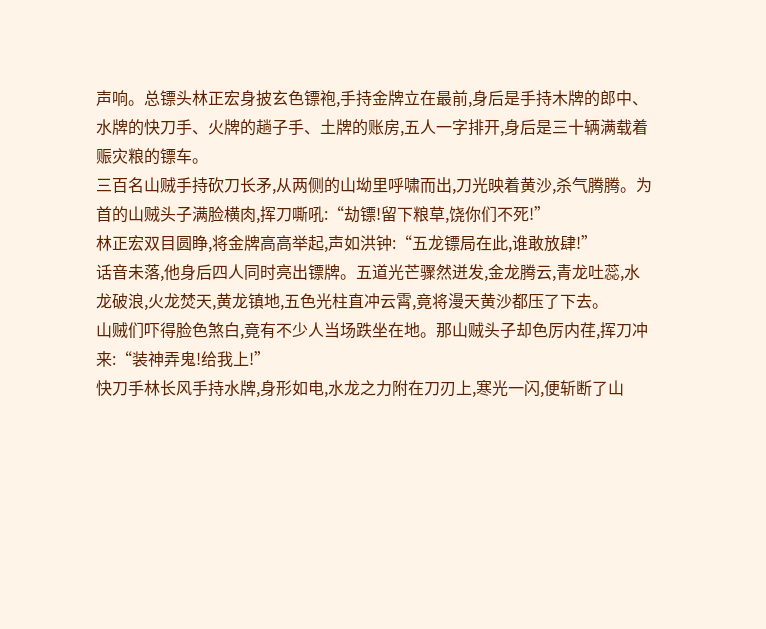声响。总镖头林正宏身披玄色镖袍,手持金牌立在最前,身后是手持木牌的郎中、水牌的快刀手、火牌的趟子手、土牌的账房,五人一字排开,身后是三十辆满载着赈灾粮的镖车。
三百名山贼手持砍刀长矛,从两侧的山坳里呼啸而出,刀光映着黄沙,杀气腾腾。为首的山贼头子满脸横肉,挥刀嘶吼:“劫镖!留下粮草,饶你们不死!”
林正宏双目圆睁,将金牌高高举起,声如洪钟:“五龙镖局在此,谁敢放肆!”
话音未落,他身后四人同时亮出镖牌。五道光芒骤然迸发,金龙腾云,青龙吐蕊,水龙破浪,火龙焚天,黄龙镇地,五色光柱直冲云霄,竟将漫天黄沙都压了下去。
山贼们吓得脸色煞白,竟有不少人当场跌坐在地。那山贼头子却色厉内荏,挥刀冲来:“装神弄鬼!给我上!”
快刀手林长风手持水牌,身形如电,水龙之力附在刀刃上,寒光一闪,便斩断了山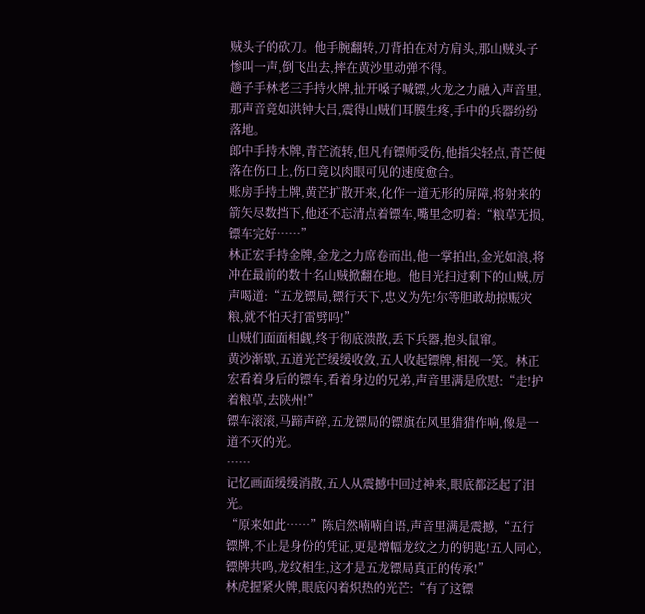贼头子的砍刀。他手腕翻转,刀背拍在对方肩头,那山贼头子惨叫一声,倒飞出去,摔在黄沙里动弹不得。
趟子手林老三手持火牌,扯开嗓子喊镖,火龙之力融入声音里,那声音竟如洪钟大吕,震得山贼们耳膜生疼,手中的兵器纷纷落地。
郎中手持木牌,青芒流转,但凡有镖师受伤,他指尖轻点,青芒便落在伤口上,伤口竟以肉眼可见的速度愈合。
账房手持土牌,黄芒扩散开来,化作一道无形的屏障,将射来的箭矢尽数挡下,他还不忘清点着镖车,嘴里念叨着:“粮草无损,镖车完好……”
林正宏手持金牌,金龙之力席卷而出,他一掌拍出,金光如浪,将冲在最前的数十名山贼掀翻在地。他目光扫过剩下的山贼,厉声喝道:“五龙镖局,镖行天下,忠义为先!尔等胆敢劫掠赈灾粮,就不怕天打雷劈吗!”
山贼们面面相觑,终于彻底溃散,丢下兵器,抱头鼠窜。
黄沙渐歇,五道光芒缓缓收敛,五人收起镖牌,相视一笑。林正宏看着身后的镖车,看着身边的兄弟,声音里满是欣慰:“走!护着粮草,去陕州!”
镖车滚滚,马蹄声碎,五龙镖局的镖旗在风里猎猎作响,像是一道不灭的光。
……
记忆画面缓缓消散,五人从震撼中回过神来,眼底都泛起了泪光。
“原来如此……”陈启然喃喃自语,声音里满是震撼,“五行镖牌,不止是身份的凭证,更是增幅龙纹之力的钥匙!五人同心,镖牌共鸣,龙纹相生,这才是五龙镖局真正的传承!”
林虎握紧火牌,眼底闪着炽热的光芒:“有了这镖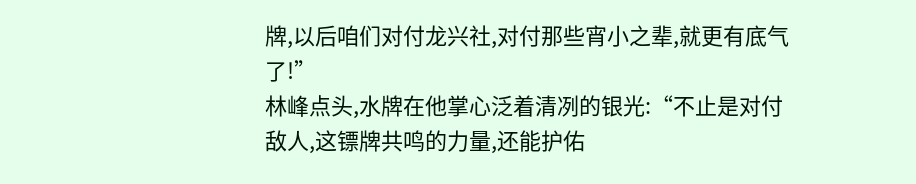牌,以后咱们对付龙兴社,对付那些宵小之辈,就更有底气了!”
林峰点头,水牌在他掌心泛着清冽的银光:“不止是对付敌人,这镖牌共鸣的力量,还能护佑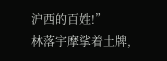沪西的百姓!”
林落宇摩挲着土牌,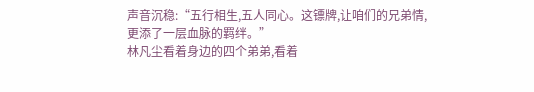声音沉稳:“五行相生,五人同心。这镖牌,让咱们的兄弟情,更添了一层血脉的羁绊。”
林凡尘看着身边的四个弟弟,看着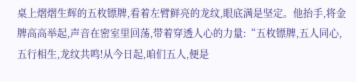桌上熠熠生辉的五枚镖牌,看着左臂鲜亮的龙纹,眼底满是坚定。他抬手,将金牌高高举起,声音在密室里回荡,带着穿透人心的力量:“五枚镖牌,五人同心,五行相生,龙纹共鸣!从今日起,咱们五人,便是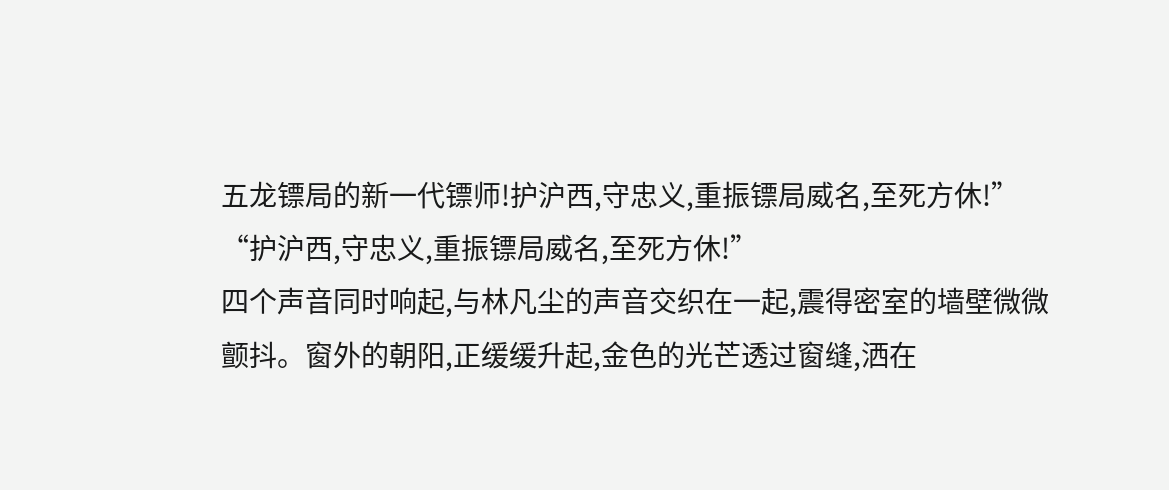五龙镖局的新一代镖师!护沪西,守忠义,重振镖局威名,至死方休!”
“护沪西,守忠义,重振镖局威名,至死方休!”
四个声音同时响起,与林凡尘的声音交织在一起,震得密室的墙壁微微颤抖。窗外的朝阳,正缓缓升起,金色的光芒透过窗缝,洒在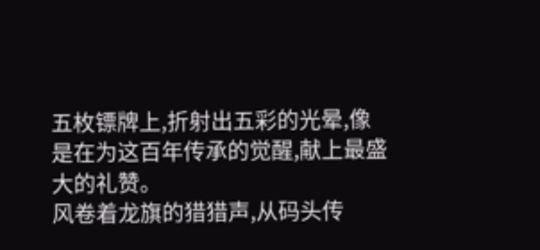五枚镖牌上,折射出五彩的光晕,像是在为这百年传承的觉醒,献上最盛大的礼赞。
风卷着龙旗的猎猎声,从码头传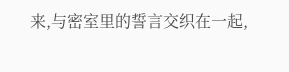来,与密室里的誓言交织在一起,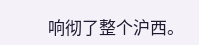响彻了整个沪西。